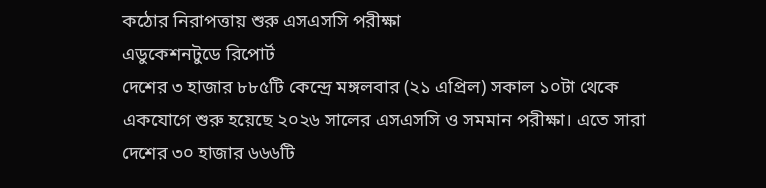কঠোর নিরাপত্তায় শুরু এসএসসি পরীক্ষা
এডুকেশনটুডে রিপোর্ট
দেশের ৩ হাজার ৮৮৫টি কেন্দ্রে মঙ্গলবার (২১ এপ্রিল) সকাল ১০টা থেকে একযোগে শুরু হয়েছে ২০২৬ সালের এসএসসি ও সমমান পরীক্ষা। এতে সারা দেশের ৩০ হাজার ৬৬৬টি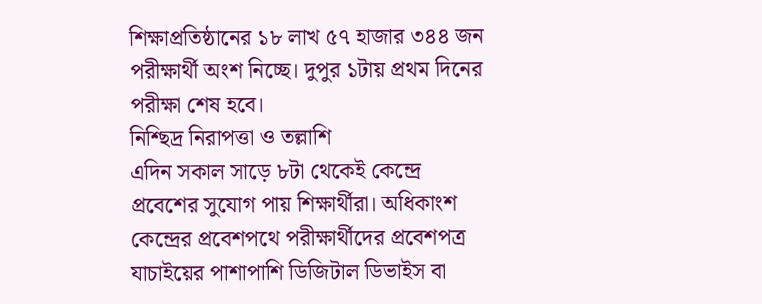শিক্ষাপ্রতিষ্ঠানের ১৮ লাখ ৫৭ হাজার ৩৪৪ জন পরীক্ষার্থী অংশ নিচ্ছে। দুপুর ১টায় প্রথম দিনের পরীক্ষা শেষ হবে।
নিশ্ছিদ্র নিরাপত্তা ও তল্লাশি
এদিন সকাল সাড়ে ৮টা থেকেই কেন্দ্রে প্রবেশের সুযোগ পায় শিক্ষার্থীরা। অধিকাংশ কেন্দ্রের প্রবেশপথে পরীক্ষার্থীদের প্রবেশপত্র যাচাইয়ের পাশাপাশি ডিজিটাল ডিভাইস বা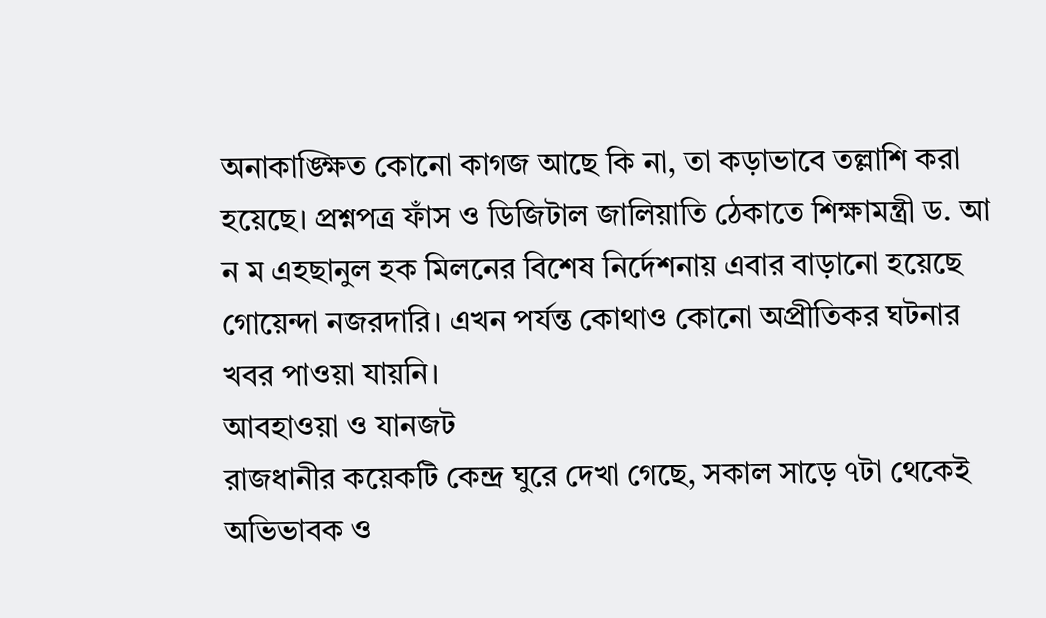অনাকাঙ্ক্ষিত কোনো কাগজ আছে কি না, তা কড়াভাবে তল্লাশি করা হয়েছে। প্রশ্নপত্র ফাঁস ও ডিজিটাল জালিয়াতি ঠেকাতে শিক্ষামন্ত্রী ড. আ ন ম এহছানুল হক মিলনের বিশেষ নির্দেশনায় এবার বাড়ানো হয়েছে গোয়েন্দা নজরদারি। এখন পর্যন্ত কোথাও কোনো অপ্রীতিকর ঘটনার খবর পাওয়া যায়নি।
আবহাওয়া ও যানজট
রাজধানীর কয়েকটি কেন্দ্র ঘুরে দেখা গেছে, সকাল সাড়ে ৭টা থেকেই অভিভাবক ও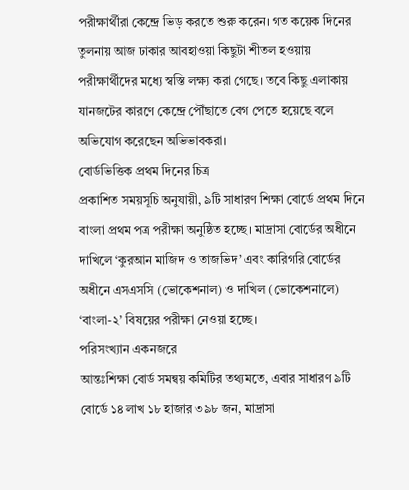পরীক্ষার্থীরা কেন্দ্রে ভিড় করতে শুরু করেন। গত কয়েক দিনের তুলনায় আজ ঢাকার আবহাওয়া কিছুটা শীতল হওয়ায় পরীক্ষার্থীদের মধ্যে স্বস্তি লক্ষ্য করা গেছে। তবে কিছু এলাকায় যানজটের কারণে কেন্দ্রে পৌঁছাতে বেগ পেতে হয়েছে বলে অভিযোগ করেছেন অভিভাবকরা।
বোর্ডভিত্তিক প্রথম দিনের চিত্র
প্রকাশিত সময়সূচি অনুযায়ী, ৯টি সাধারণ শিক্ষা বোর্ডে প্রথম দিনে বাংলা প্রথম পত্র পরীক্ষা অনুষ্ঠিত হচ্ছে। মাদ্রাসা বোর্ডের অধীনে দাখিলে ‘কুরআন মাজিদ ও তাজভিদ’ এবং কারিগরি বোর্ডের অধীনে এসএসসি (ভোকেশনাল) ও দাখিল (ভোকেশনালে) ‘বাংলা-২’ বিষয়ের পরীক্ষা নেওয়া হচ্ছে।
পরিসংখ্যান একনজরে
আন্তঃশিক্ষা বোর্ড সমন্বয় কমিটির তথ্যমতে, এবার সাধারণ ৯টি বোর্ডে ১৪ লাখ ১৮ হাজার ৩৯৮ জন, মাদ্রাসা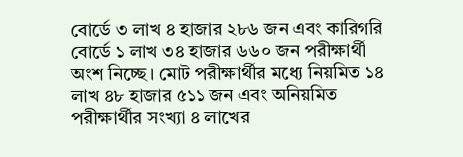বোর্ডে ৩ লাখ ৪ হাজার ২৮৬ জন এবং কারিগরি বোর্ডে ১ লাখ ৩৪ হাজার ৬৬০ জন পরীক্ষার্থী অংশ নিচ্ছে। মোট পরীক্ষার্থীর মধ্যে নিয়মিত ১৪ লাখ ৪৮ হাজার ৫১১ জন এবং অনিয়মিত পরীক্ষার্থীর সংখ্যা ৪ লাখের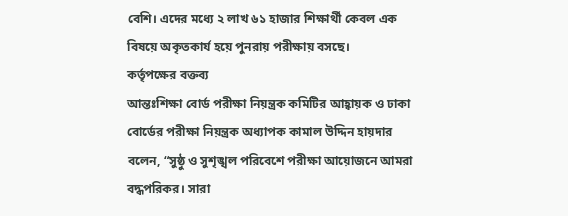বেশি। এদের মধ্যে ২ লাখ ৬১ হাজার শিক্ষার্থী কেবল এক বিষয়ে অকৃতকার্য হয়ে পুনরায় পরীক্ষায় বসছে।
কর্তৃপক্ষের বক্তব্য
আন্তঃশিক্ষা বোর্ড পরীক্ষা নিয়ন্ত্রক কমিটির আহ্বায়ক ও ঢাকা বোর্ডের পরীক্ষা নিয়ন্ত্রক অধ্যাপক কামাল উদ্দিন হায়দার বলেন, “সুষ্ঠু ও সুশৃঙ্খল পরিবেশে পরীক্ষা আয়োজনে আমরা বদ্ধপরিকর। সারা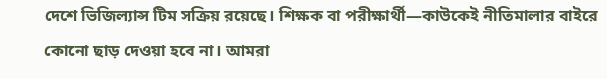দেশে ভিজিল্যান্স টিম সক্রিয় রয়েছে। শিক্ষক বা পরীক্ষার্থী—কাউকেই নীতিমালার বাইরে কোনো ছাড় দেওয়া হবে না। আমরা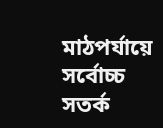মাঠপর্যায়ে সর্বোচ্চ সতর্ক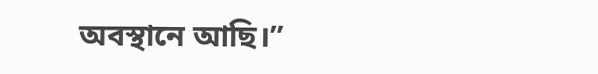অবস্থানে আছি।”